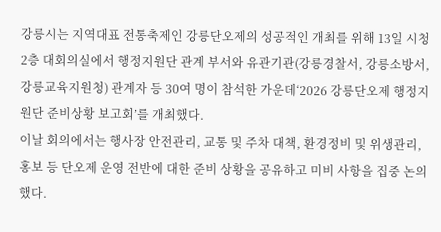강릉시는 지역대표 전통축제인 강릉단오제의 성공적인 개최를 위해 13일 시청 2층 대회의실에서 행정지원단 관계 부서와 유관기관(강릉경찰서, 강릉소방서, 강릉교육지원청) 관계자 등 30여 명이 참석한 가운데‘2026 강릉단오제 행정지원단 준비상황 보고회’를 개최했다.
이날 회의에서는 행사장 안전관리, 교통 및 주차 대책, 환경정비 및 위생관리, 홍보 등 단오제 운영 전반에 대한 준비 상황을 공유하고 미비 사항을 집중 논의했다.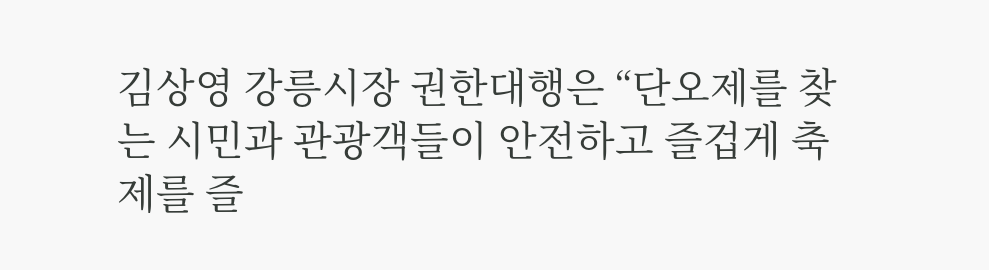김상영 강릉시장 권한대행은 “단오제를 찾는 시민과 관광객들이 안전하고 즐겁게 축제를 즐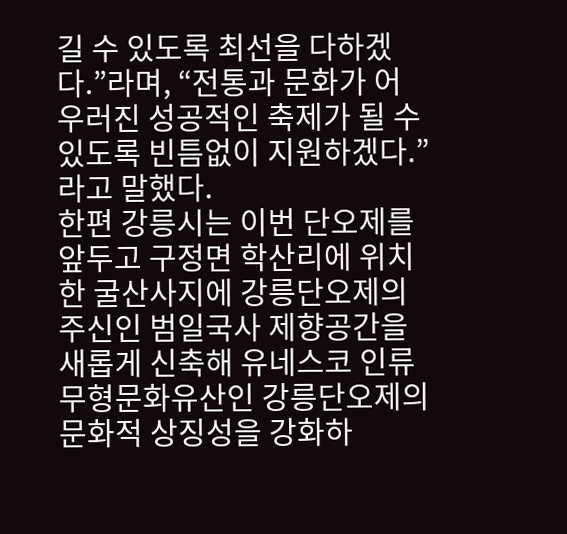길 수 있도록 최선을 다하겠다.”라며, “전통과 문화가 어우러진 성공적인 축제가 될 수 있도록 빈틈없이 지원하겠다.”라고 말했다.
한편 강릉시는 이번 단오제를 앞두고 구정면 학산리에 위치한 굴산사지에 강릉단오제의 주신인 범일국사 제향공간을 새롭게 신축해 유네스코 인류무형문화유산인 강릉단오제의 문화적 상징성을 강화하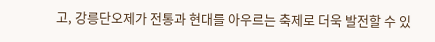고, 강릉단오제가 전통과 현대를 아우르는 축제로 더욱 발전할 수 있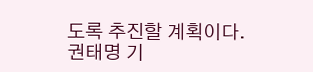도록 추진할 계획이다.
권태명 기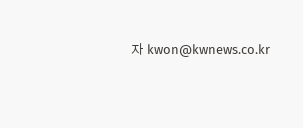자 kwon@kwnews.co.kr